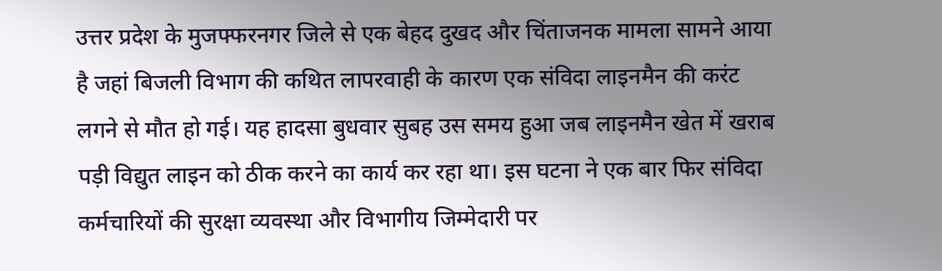उत्तर प्रदेश के मुजफ्फरनगर जिले से एक बेहद दुखद और चिंताजनक मामला सामने आया है जहां बिजली विभाग की कथित लापरवाही के कारण एक संविदा लाइनमैन की करंट लगने से मौत हो गई। यह हादसा बुधवार सुबह उस समय हुआ जब लाइनमैन खेत में खराब पड़ी विद्युत लाइन को ठीक करने का कार्य कर रहा था। इस घटना ने एक बार फिर संविदा कर्मचारियों की सुरक्षा व्यवस्था और विभागीय जिम्मेदारी पर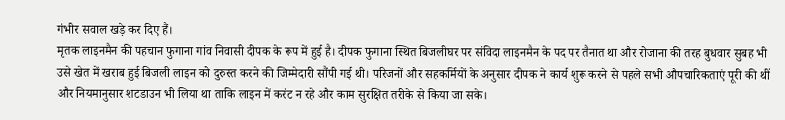गंभीर सवाल खड़े कर दिए हैं।
मृतक लाइनमैन की पहचान फुगाना गांव निवासी दीपक के रूप में हुई है। दीपक फुगाना स्थित बिजलीघर पर संविदा लाइनमैन के पद पर तैनात था और रोजाना की तरह बुधवार सुबह भी उसे खेत में खराब हुई बिजली लाइन को दुरुस्त करने की जिम्मेदारी सौंपी गई थी। परिजनों और सहकर्मियों के अनुसार दीपक ने कार्य शुरू करने से पहले सभी औपचारिकताएं पूरी की थीं और नियमानुसार शटडाउन भी लिया था ताकि लाइन में करंट न रहे और काम सुरक्षित तरीके से किया जा सके।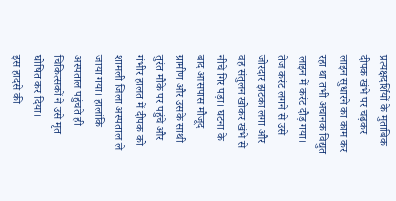प्रत्यक्षदर्शियों के मुताबिक दीपक खंभे पर चढ़कर लाइन सुधारने का काम कर रहा था तभी अचानक विद्युत लाइन में करंट दौड़ गया। तेज करंट लगने से उसे जोरदार झटका लगा और वह संतुलन खोकर खंभे से नीचे गिर पड़ा। घटना के बाद आसपास मौजूद ग्रामीण और उसके साथी तुरंत मौके पर पहुंचे और गंभीर हालत में दीपक को शामली जिला अस्पताल ले जाया गया। हालांकि अस्पताल पहुंचते ही चिकित्सकों ने उसे मृत घोषित कर दिया।
इस हादसे की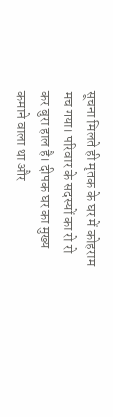सूचना मिलते ही मृतक के घर में कोहराम मच गया। परिवार के सदस्यों का रो रो कर बुरा हाल है। दीपक घर का मुख्य कमाने वाला था और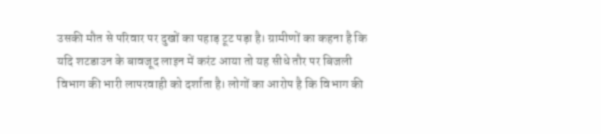उसकी मौत से परिवार पर दुखों का पहाड़ टूट पड़ा है। ग्रामीणों का कहना है कि यदि शटडाउन के बावजूद लाइन में करंट आया तो यह सीधे तौर पर बिजली विभाग की भारी लापरवाही को दर्शाता है। लोगों का आरोप है कि विभाग की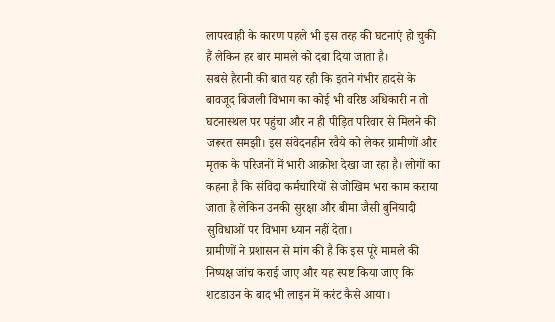लापरवाही के कारण पहले भी इस तरह की घटनाएं हो चुकी हैं लेकिन हर बार मामले को दबा दिया जाता है।
सबसे हैरानी की बात यह रही कि इतने गंभीर हादसे के बावजूद बिजली विभाग का कोई भी वरिष्ठ अधिकारी न तो घटनास्थल पर पहुंचा और न ही पीड़ित परिवार से मिलने की जरूरत समझी। इस संवेदनहीन रवैये को लेकर ग्रामीणों और मृतक के परिजनों में भारी आक्रोश देखा जा रहा है। लोगों का कहना है कि संविदा कर्मचारियों से जोखिम भरा काम कराया जाता है लेकिन उनकी सुरक्षा और बीमा जैसी बुनियादी सुविधाओं पर विभाग ध्यान नहीं देता।
ग्रामीणों ने प्रशासन से मांग की है कि इस पूरे मामले की निष्पक्ष जांच कराई जाए और यह स्पष्ट किया जाए कि शटडाउन के बाद भी लाइन में करंट कैसे आया।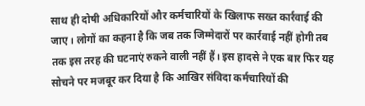साथ ही दोषी अधिकारियों और कर्मचारियों के खिलाफ सख्त कार्रवाई की जाए। लोगों का कहना है कि जब तक जिम्मेदारों पर कार्रवाई नहीं होगी तब तक इस तरह की घटनाएं रुकने वाली नहीं हैं। इस हादसे ने एक बार फिर यह सोचने पर मजबूर कर दिया है कि आखिर संविदा कर्मचारियों की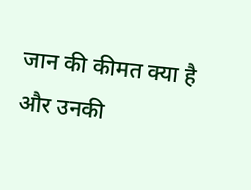जान की कीमत क्या है और उनकी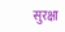सुरक्षा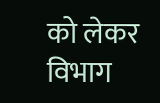को लेकर विभाग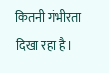कितनी गंभीरता दिखा रहा है।